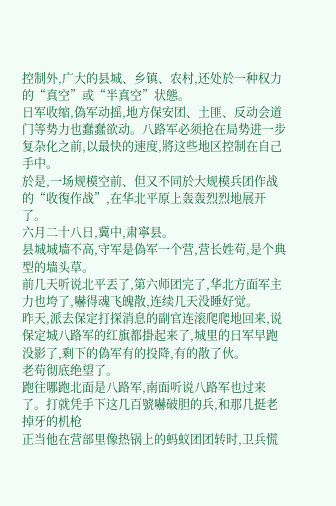控制外,广大的县城、乡镇、农村,还处於一种权力的“真空”或“半真空”状態。
日军收缩,偽军动摇,地方保安团、土匪、反动会道门等势力也蠢蠢欲动。八路军必须抢在局势进一步复杂化之前,以最快的速度,將这些地区控制在自己手中。
於是,一场规模空前、但又不同於大规模兵团作战的“收復作战”,在华北平原上轰轰烈烈地展开了。
六月二十八日,冀中,肃寧县。
县城城墙不高,守军是偽军一个营,营长姓苟,是个典型的墙头草。
前几天听说北平丟了,第六师团完了,华北方面军主力也垮了,嚇得魂飞魄散,连续几天没睡好觉。
昨天,派去保定打探消息的副官连滚爬爬地回来,说保定城八路军的红旗都掛起来了,城里的日军早跑没影了,剩下的偽军有的投降,有的散了伙。
老苟彻底绝望了。
跑往哪跑北面是八路军,南面听说八路军也过来了。打就凭手下这几百號嚇破胆的兵,和那几挺老掉牙的机枪
正当他在营部里像热锅上的蚂蚁团团转时,卫兵慌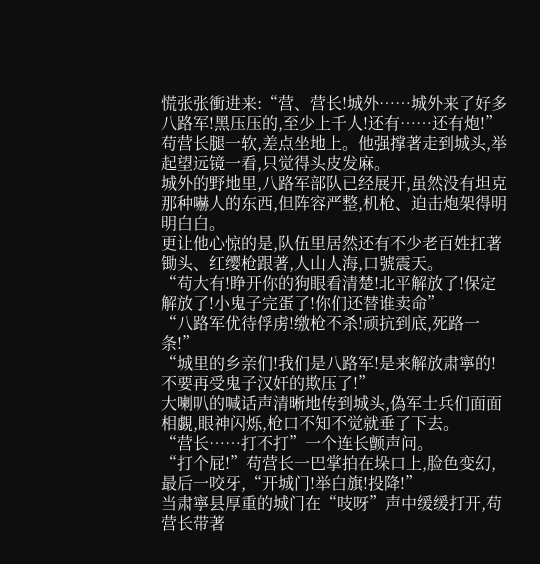慌张张衝进来:“营、营长!城外……城外来了好多八路军!黑压压的,至少上千人!还有……还有炮!”
苟营长腿一软,差点坐地上。他强撑著走到城头,举起望远镜一看,只觉得头皮发麻。
城外的野地里,八路军部队已经展开,虽然没有坦克那种嚇人的东西,但阵容严整,机枪、迫击炮架得明明白白。
更让他心惊的是,队伍里居然还有不少老百姓扛著锄头、红缨枪跟著,人山人海,口號震天。
“苟大有!睁开你的狗眼看清楚!北平解放了!保定解放了!小鬼子完蛋了!你们还替谁卖命”
“八路军优待俘虏!缴枪不杀!顽抗到底,死路一条!”
“城里的乡亲们!我们是八路军!是来解放肃寧的!不要再受鬼子汉奸的欺压了!”
大喇叭的喊话声清晰地传到城头,偽军士兵们面面相覷,眼神闪烁,枪口不知不觉就垂了下去。
“营长……打不打”一个连长颤声问。
“打个屁!”苟营长一巴掌拍在垛口上,脸色变幻,最后一咬牙,“开城门!举白旗!投降!”
当肃寧县厚重的城门在“吱呀”声中缓缓打开,苟营长带著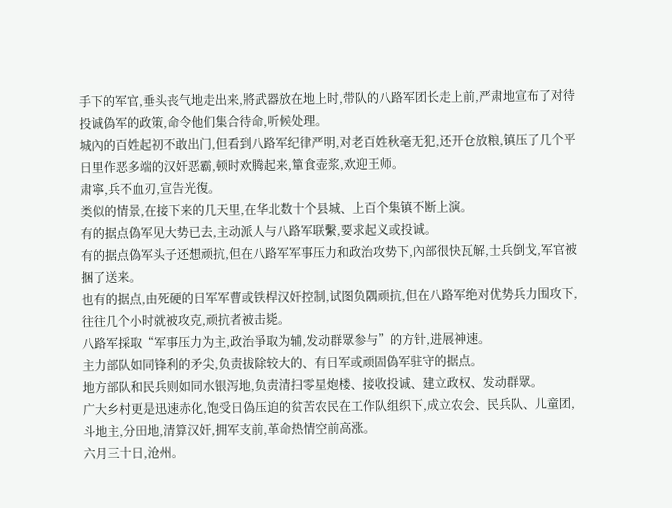手下的军官,垂头丧气地走出来,將武器放在地上时,带队的八路军团长走上前,严肃地宣布了对待投诚偽军的政策,命令他们集合待命,听候处理。
城內的百姓起初不敢出门,但看到八路军纪律严明,对老百姓秋毫无犯,还开仓放粮,镇压了几个平日里作恶多端的汉奸恶霸,顿时欢腾起来,簞食壶浆,欢迎王师。
肃寧,兵不血刃,宣告光復。
类似的情景,在接下来的几天里,在华北数十个县城、上百个集镇不断上演。
有的据点偽军见大势已去,主动派人与八路军联繫,要求起义或投诚。
有的据点偽军头子还想顽抗,但在八路军军事压力和政治攻势下,內部很快瓦解,士兵倒戈,军官被捆了送来。
也有的据点,由死硬的日军军曹或铁桿汉奸控制,试图负隅顽抗,但在八路军绝对优势兵力围攻下,往往几个小时就被攻克,顽抗者被击毙。
八路军採取“军事压力为主,政治爭取为辅,发动群眾参与”的方针,进展神速。
主力部队如同锋利的矛尖,负责拔除较大的、有日军或顽固偽军驻守的据点。
地方部队和民兵则如同水银泻地,负责清扫零星炮楼、接收投诚、建立政权、发动群眾。
广大乡村更是迅速赤化,饱受日偽压迫的贫苦农民在工作队组织下,成立农会、民兵队、儿童团,斗地主,分田地,清算汉奸,拥军支前,革命热情空前高涨。
六月三十日,沧州。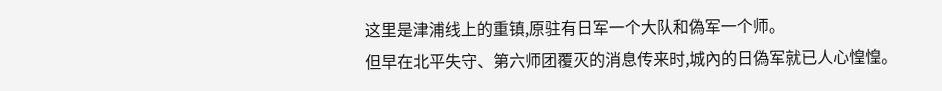这里是津浦线上的重镇,原驻有日军一个大队和偽军一个师。
但早在北平失守、第六师团覆灭的消息传来时,城內的日偽军就已人心惶惶。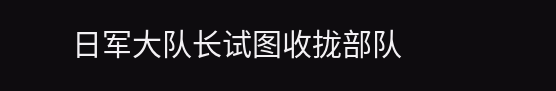日军大队长试图收拢部队